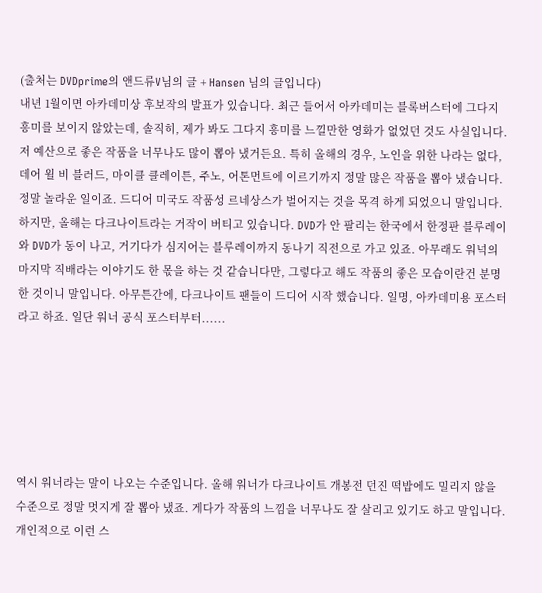(출처는 DVDprime의 앤드류V님의 글 + Hansen 님의 글입니다)
내년 1월이면 아카데미상 후보작의 발표가 있습니다. 최근 들어서 아카데미는 블록버스터에 그다지 흥미를 보이지 않았는데, 솔직히, 제가 봐도 그다지 흥미를 느낄만한 영화가 없었던 것도 사실입니다. 저 예산으로 좋은 작품을 너무나도 많이 뽑아 냈거든요. 특히 올해의 경우, 노인을 위한 나라는 없다, 데어 윌 비 블러드, 마이클 클레이튼, 주노, 어톤먼트에 이르기까지 정말 많은 작품을 뽑아 냈습니다. 정말 놀라운 일이죠. 드디어 미국도 작품성 르네상스가 벌어지는 것을 목격 하게 되었으니 말입니다.
하지만, 올해는 다크나이트라는 거작이 버티고 있습니다. DVD가 안 팔리는 한국에서 한정판 블루레이와 DVD가 동이 나고, 거기다가 심지어는 블루레이까지 동나기 직전으로 가고 있죠. 아무래도 워넉의 마지막 직배라는 이야기도 한 몫을 하는 것 같습니다만, 그렇다고 해도 작품의 좋은 모습이란건 분명한 것이니 말입니다. 아무튼간에, 다크나이트 팬들이 드디어 시작 했습니다. 일명, 아카데미용 포스터라고 하죠. 일단 워너 공식 포스터부터......






역시 워너라는 말이 나오는 수준입니다. 올해 워너가 다크나이트 개봉전 던진 떡밥에도 밀리지 않을 수준으로 정말 멋지게 잘 뽑아 냈죠. 게다가 작품의 느낌을 너무나도 잘 살리고 있기도 하고 말입니다. 개인적으로 이런 스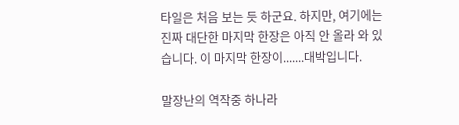타일은 처음 보는 듯 하군요. 하지만, 여기에는 진짜 대단한 마지막 한장은 아직 안 올라 와 있습니다. 이 마지막 한장이.......대박입니다.

말장난의 역작중 하나라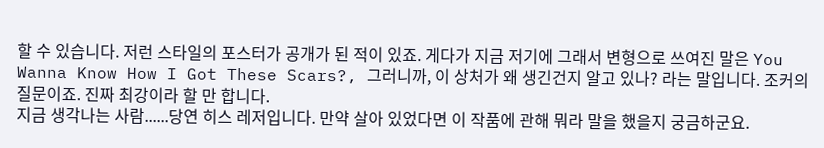할 수 있습니다. 저런 스타일의 포스터가 공개가 된 적이 있죠. 게다가 지금 저기에 그래서 변형으로 쓰여진 말은 You Wanna Know How I Got These Scars?, 그러니까, 이 상처가 왜 생긴건지 알고 있나? 라는 말입니다. 조커의 질문이죠. 진짜 최강이라 할 만 합니다.
지금 생각나는 사람......당연 히스 레저입니다. 만약 살아 있었다면 이 작품에 관해 뭐라 말을 했을지 궁금하군요.